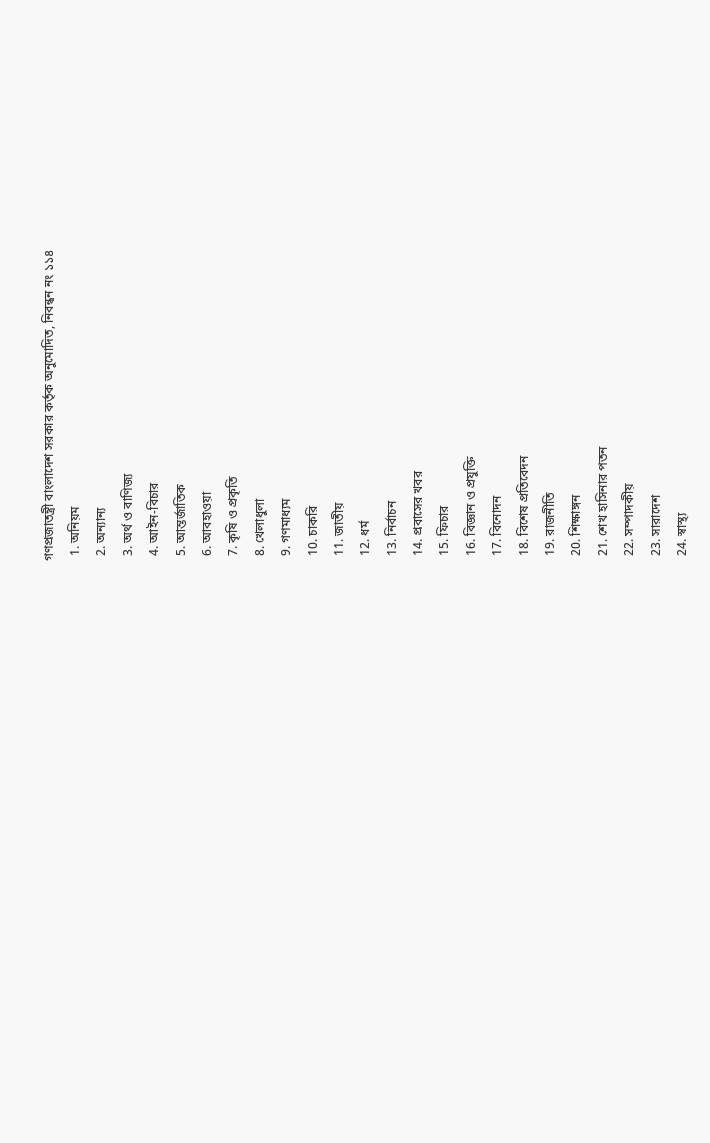গণপ্রজাতন্ত্রী বাংলাদেশ সরকার কর্তৃক অনুমোদিত, নিবন্ধন নং ১১৪
  1. অনিয়ম
  2. অন্যান্য
  3. অর্থ ও বাণিজ্য
  4. আইন-বিচার
  5. আন্তর্জাতিক
  6. আবহাওয়া
  7. কৃষি ও প্রকৃতি
  8. খেলাধুলা
  9. গণমাধ্যম
  10. চাকরি
  11. জাতীয়
  12. ধর্ম
  13. নির্বাচন
  14. প্রবাসের খবর
  15. ফিচার
  16. বিজ্ঞান ও প্রযুক্তি
  17. বিনোদন
  18. বিশেষ প্রতিবেদন
  19. রাজনীতি
  20. শিক্ষাঙ্গন
  21. শেখ হাসিনার পতন
  22. সম্পাদকীয়
  23. সারাদেশ
  24. স্বাস্থ্য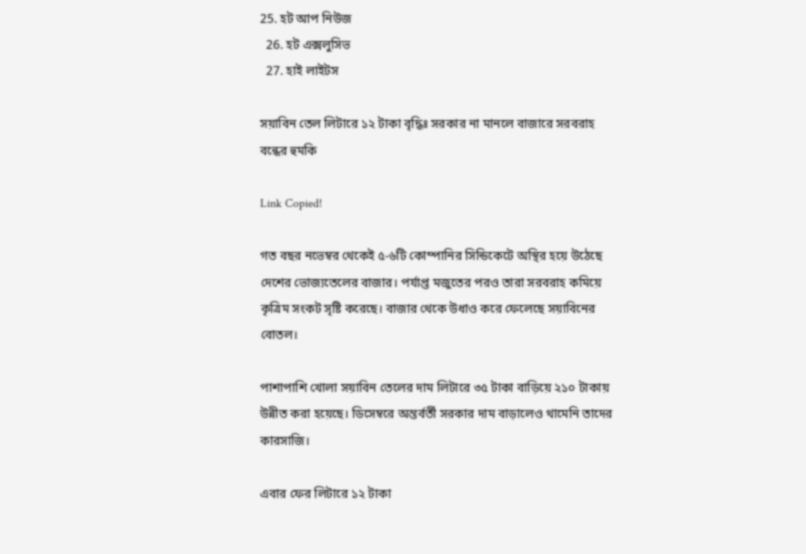25. হট আপ নিউজ
  26. হট এক্সলুসিভ
  27. হাই লাইটস

সয়াবিন তেল লিটারে ১২ টাকা বৃদ্ধিঃ সরকার না মানলে বাজারে সরবরাহ বন্ধের হুমকি

Link Copied!

গত বছর নভেম্বর থেকেই ৫-৬টি কোম্পানির সিন্ডিকেটে অস্থির হয়ে উঠেছে দেশের ভোজ্যতেলের বাজার। পর্যাপ্ত মজুতের পরও তারা সরবরাহ কমিয়ে কৃত্রিম সংকট সৃষ্টি করেছে। বাজার থেকে উধাও করে ফেলেছে সয়াবিনের বোতল।

পাশাপাশি খোলা সয়াবিন তেলের দাম লিটারে ৩৫ টাকা বাড়িয়ে ২১০ টাকায় উন্নীত করা হয়েছে। ডিসেম্বরে অন্তর্বর্তী সরকার দাম বাড়ালেও থামেনি তাদের কারসাজি।

এবার ফের লিটারে ১২ টাকা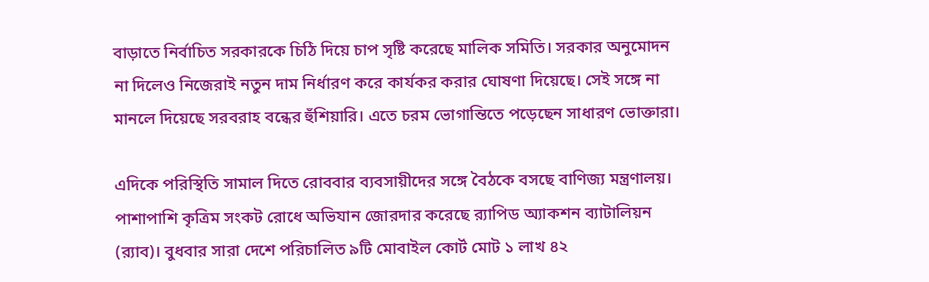বাড়াতে নির্বাচিত সরকারকে চিঠি দিয়ে চাপ সৃষ্টি করেছে মালিক সমিতি। সরকার অনুমোদন না দিলেও নিজেরাই নতুন দাম নির্ধারণ করে কার্যকর করার ঘোষণা দিয়েছে। সেই সঙ্গে না মানলে দিয়েছে সরবরাহ বন্ধের হুঁশিয়ারি। এতে চরম ভোগান্তিতে পড়েছেন সাধারণ ভোক্তারা।

এদিকে পরিস্থিতি সামাল দিতে রোববার ব্যবসায়ীদের সঙ্গে বৈঠকে বসছে বাণিজ্য মন্ত্রণালয়। পাশাপাশি কৃত্রিম সংকট রোধে অভিযান জোরদার করেছে র‌্যাপিড অ্যাকশন ব্যাটালিয়ন (র‌্যাব)। বুধবার সারা দেশে পরিচালিত ৯টি মোবাইল কোর্ট মোট ১ লাখ ৪২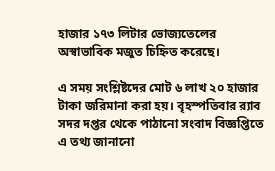হাজার ১৭৩ লিটার ভোজ্যতেলের অস্বাভাবিক মজুত চিহ্নিত করেছে।

এ সময় সংশ্লিষ্টদের মোট ৬ লাখ ২০ হাজার টাকা জরিমানা করা হয়। বৃহস্পতিবার র‌্যাব সদর দপ্তর থেকে পাঠানো সংবাদ বিজ্ঞপ্তিতে এ তথ্য জানানো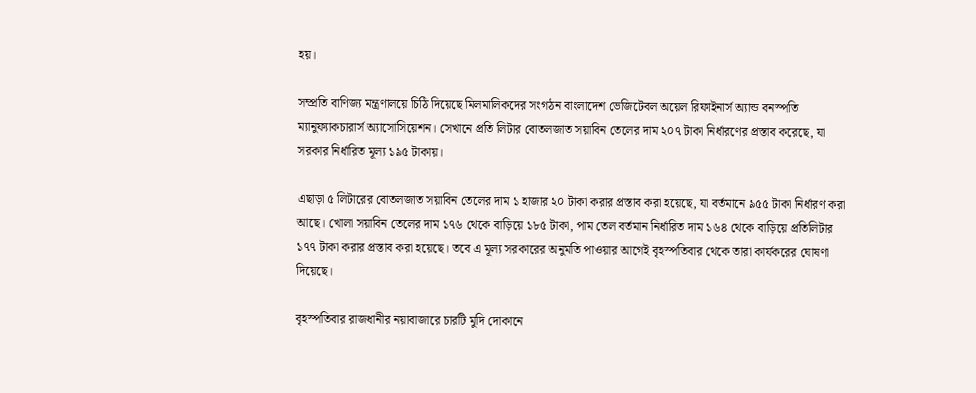হয়।

সম্প্রতি বাণিজ্য মন্ত্রণালয়ে চিঠি দিয়েছে মিলমালিকদের সংগঠন বাংলাদেশ ভেজিটেবল অয়েল রিফাইনার্স অ্যান্ড বনস্পতি ম্যানুফ্যাকচারার্স অ্যাসোসিয়েশন। সেখানে প্রতি লিটার বোতলজাত সয়াবিন তেলের দাম ২০৭ টাকা নির্ধারণের প্রস্তাব করেছে, যা সরকার নির্ধারিত মূল্য ১৯৫ টাকায়।

এছাড়া ৫ লিটারের বোতলজাত সয়াবিন তেলের দাম ১ হাজার ২০ টাকা করার প্রস্তাব করা হয়েছে, যা বর্তমানে ৯৫৫ টাকা নির্ধারণ করা আছে। খোলা সয়াবিন তেলের দাম ১৭৬ থেকে বাড়িয়ে ১৮৫ টাকা, পাম তেল বর্তমান নির্ধারিত দাম ১৬৪ থেকে বাড়িয়ে প্রতিলিটার ১৭৭ টাকা করার প্রস্তাব করা হয়েছে। তবে এ মূল্য সরকারের অনুমতি পাওয়ার আগেই বৃহস্পতিবার থেকে তারা কার্যকরের ঘোষণা দিয়েছে।

বৃহস্পতিবার রাজধানীর নয়াবাজারে চারটি মুদি দোকানে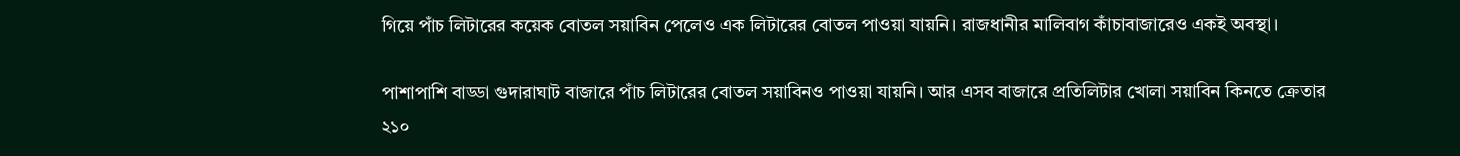গিয়ে পাঁচ লিটারের কয়েক বোতল সয়াবিন পেলেও এক লিটারের বোতল পাওয়া যায়নি। রাজধানীর মালিবাগ কাঁচাবাজারেও একই অবস্থা।

পাশাপাশি বাড্ডা গুদারাঘাট বাজারে পাঁচ লিটারের বোতল সয়াবিনও পাওয়া যায়নি। আর এসব বাজারে প্রতিলিটার খোলা সয়াবিন কিনতে ক্রেতার ২১০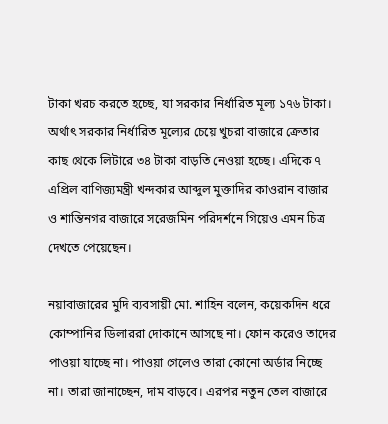টাকা খরচ করতে হচ্ছে, যা সরকার নির্ধারিত মূল্য ১৭৬ টাকা। অর্থাৎ সরকার নির্ধারিত মূল্যের চেয়ে খুচরা বাজারে ক্রেতার কাছ থেকে লিটারে ৩৪ টাকা বাড়তি নেওয়া হচ্ছে। এদিকে ৭ এপ্রিল বাণিজ্যমন্ত্রী খন্দকার আব্দুল মুক্তাদির কাওরান বাজার ও শান্তিনগর বাজারে সরেজমিন পরিদর্শনে গিয়েও এমন চিত্র দেখতে পেয়েছেন।

নয়াবাজারের মুদি ব্যবসায়ী মো. শাহিন বলেন, কয়েকদিন ধরে কোম্পানির ডিলাররা দোকানে আসছে না। ফোন করেও তাদের পাওয়া যাচ্ছে না। পাওয়া গেলেও তারা কোনো অর্ডার নিচ্ছে না। তারা জানাচ্ছেন, দাম বাড়বে। এরপর নতুন তেল বাজারে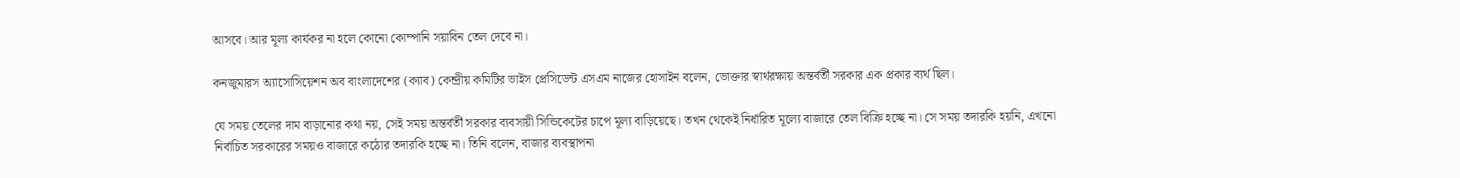আসবে। আর মূল্য কার্যকর না হলে কোনো কোম্পানি সয়াবিন তেল দেবে না।

কনজুমারস অ্যাসোসিয়েশন অব বাংলাদেশের (ক্যাব) কেন্দ্রীয় কমিটির ভাইস প্রেসিডেন্ট এসএম নাজের হোসাইন বলেন, ভোক্তার স্বার্থরক্ষায় অন্তর্বর্তী সরকার এক প্রকার ব্যর্থ ছিল।

যে সময় তেলের দাম বাড়ানোর কথা নয়, সেই সময় অন্তর্বর্তী সরকার ব্যবসায়ী সিন্ডিকেটের চাপে মূল্য বাড়িয়েছে। তখন থেকেই নির্ধারিত মূল্যে বাজারে তেল বিক্রি হচ্ছে না। সে সময় তদারকি হয়নি, এখনো নির্বাচিত সরকারের সময়ও বাজারে কঠোর তদারকি হচ্ছে না। তিনি বলেন, বাজার ব্যবস্থাপনা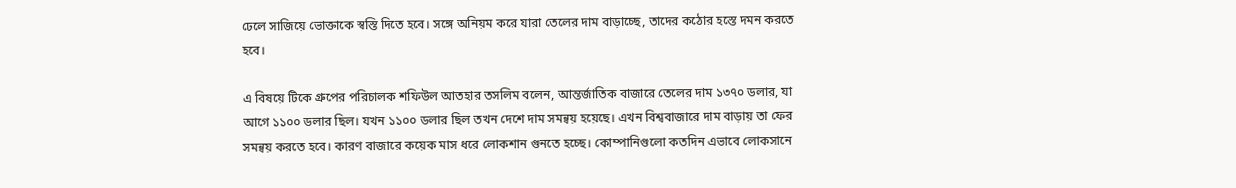ঢেলে সাজিয়ে ভোক্তাকে স্বস্তি দিতে হবে। সঙ্গে অনিয়ম করে যারা তেলের দাম বাড়াচ্ছে, তাদের কঠোর হস্তে দমন করতে হবে।

এ বিষয়ে টিকে গ্রুপের পরিচালক শফিউল আতহার তসলিম বলেন, আন্তর্জাতিক বাজারে তেলের দাম ১৩৭০ ডলার, যা আগে ১১০০ ডলার ছিল। যখন ১১০০ ডলার ছিল তখন দেশে দাম সমন্বয় হয়েছে। এখন বিশ্ববাজারে দাম বাড়ায় তা ফের সমন্বয় করতে হবে। কারণ বাজারে কয়েক মাস ধরে লোকশান গুনতে হচ্ছে। কোম্পানিগুলো কতদিন এভাবে লোকসানে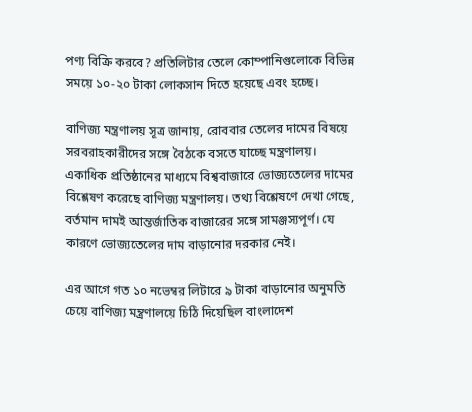পণ্য বিক্রি করবে? প্রতিলিটার তেলে কোম্পানিগুলোকে বিভিন্ন সময়ে ১০-২০ টাকা লোকসান দিতে হয়েছে এবং হচ্ছে।

বাণিজ্য মন্ত্রণালয় সূত্র জানায়, রোববার তেলের দামের বিষয়ে সরবরাহকারীদের সঙ্গে বৈঠকে বসতে যাচ্ছে মন্ত্রণালয়। একাধিক প্রতিষ্ঠানের মাধ্যমে বিশ্ববাজারে ভোজ্যতেলের দামের বিশ্লেষণ করেছে বাণিজ্য মন্ত্রণালয়। তথ্য বিশ্লেষণে দেখা গেছে, বর্তমান দামই আন্তর্জাতিক বাজারের সঙ্গে সামঞ্জস্যপূর্ণ। যে কারণে ভোজ্যতেলের দাম বাড়ানোর দরকার নেই।

এর আগে গত ১০ নভেম্বর লিটারে ৯ টাকা বাড়ানোর অনুমতি চেয়ে বাণিজ্য মন্ত্রণালয়ে চিঠি দিয়েছিল বাংলাদেশ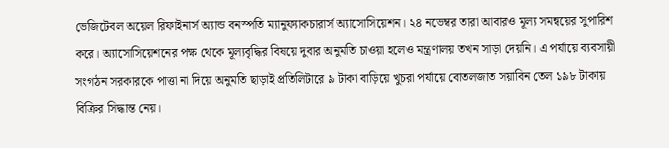ভেজিটেবল অয়েল রিফাইনার্স অ্যান্ড বনস্পতি ম্যানুফ্যাকচারার্স অ্যাসোসিয়েশন। ২৪ নভেম্বর তারা আবারও মূল্য সমন্বয়ের সুপারিশ করে। অ্যাসোসিয়েশনের পক্ষ থেকে মূল্যবৃদ্ধির বিষয়ে দুবার অনুমতি চাওয়া হলেও মন্ত্রণালয় তখন সাড়া দেয়নি। এ পর্যায়ে ব্যবসায়ী সংগঠন সরকারকে পাত্তা না দিয়ে অনুমতি ছাড়াই প্রতিলিটারে ৯ টাকা বাড়িয়ে খুচরা পর্যায়ে বোতলজাত সয়াবিন তেল ১৯৮ টাকায় বিক্রির সিদ্ধান্ত নেয়।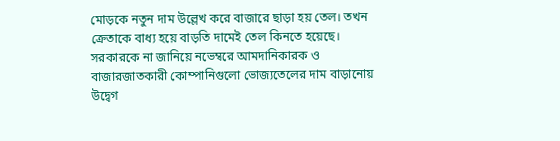মোড়কে নতুন দাম উল্লেখ করে বাজারে ছাড়া হয় তেল। তখন ক্রেতাকে বাধ্য হয়ে বাড়তি দামেই তেল কিনতে হয়েছে। সরকারকে না জানিয়ে নভেম্বরে আমদানিকারক ও বাজারজাতকারী কোম্পানিগুলো ভোজ্যতেলের দাম বাড়ানোয় উদ্বেগ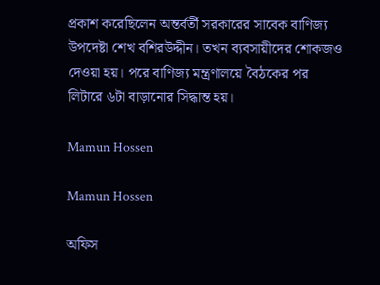প্রকাশ করেছিলেন অন্তর্বর্তী সরকারের সাবেক বাণিজ্য উপদেষ্টা শেখ বশিরউদ্দীন। তখন ব্যবসায়ীদের শোকজও দেওয়া হয়। পরে বাণিজ্য মন্ত্রণালয়ে বৈঠকের পর লিটারে ৬টা বাড়ানোর সিদ্ধান্ত হয়।

Mamun Hossen

Mamun Hossen

অফিস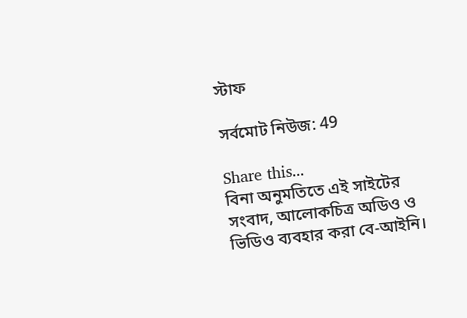স্টাফ

সর্বমোট নিউজ: 49

Share this...
বিনা অনুমতিতে এই সাইটের সংবাদ, আলোকচিত্র অডিও ও ভিডিও ব্যবহার করা বে-আইনি।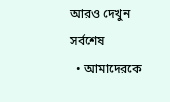আরও দেখুন
সর্বশেষ
  • আমাদেরকে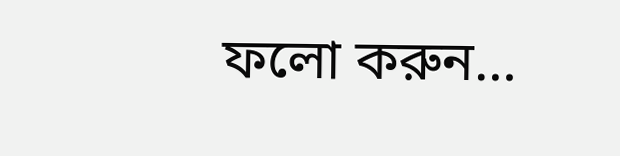ফলো করুন…